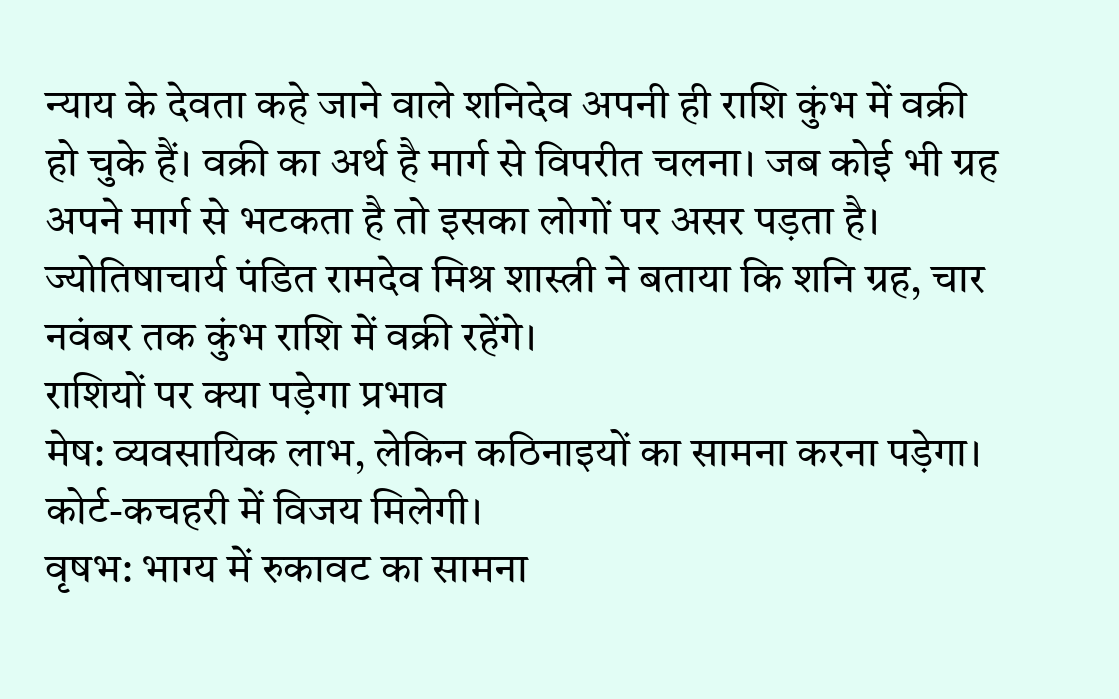न्याय के देवता कहे जाने वाले शनिदेव अपनी ही राशि कुंभ में वक्री हो चुके हैं। वक्री का अर्थ है मार्ग से विपरीत चलना। जब कोई भी ग्रह अपने मार्ग से भटकता है तो इसका लोगों पर असर पड़ता है। ज्योतिषाचार्य पंडित रामदेव मिश्र शास्त्री ने बताया कि शनि ग्रह, चार नवंबर तक कुंभ राशि में वक्री रहेंगे।
राशियों पर क्या पड़ेगा प्रभाव
मेष: व्यवसायिक लाभ, लेकिन कठिनाइयों का सामना करना पड़ेगा। कोर्ट-कचहरी में विजय मिलेगी।
वृषभ: भाग्य में रुकावट का सामना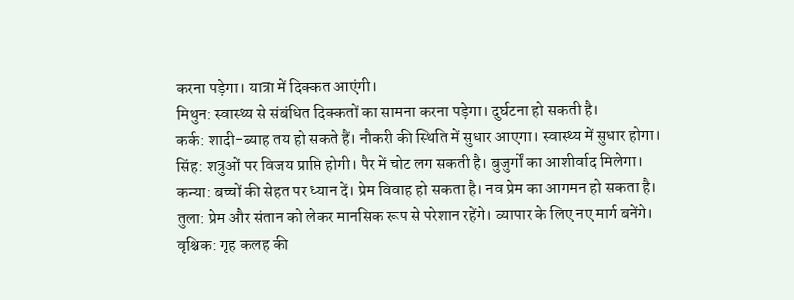करना पड़ेगा। यात्रा में दिक्कत आएंगी।
मिथुन: स्वास्थ्य से संबंधित दिक्कतों का सामना करना पड़ेगा। दुर्घटना हो सकती है।
कर्क: शादी-ब्याह तय हो सकते हैं। नौकरी की स्थिति में सुधार आएगा। स्वास्थ्य में सुधार होगा।
सिंह: शत्रुओं पर विजय प्राप्ति होगी। पैर में चोट लग सकती है। बुजुर्गों का आशीर्वाद मिलेगा।
कन्या: बच्चों की सेहत पर ध्यान दें। प्रेम विवाह हो सकता है। नव प्रेम का आगमन हो सकता है।
तुला: प्रेम और संतान को लेकर मानसिक रूप से परेशान रहेंगे। व्यापार के लिए नए मार्ग बनेंगे।
वृश्चिक: गृह कलह की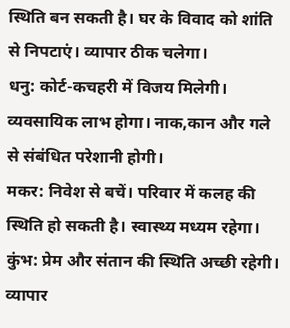स्थिति बन सकती है। घर के विवाद को शांति से निपटाएं। व्यापार ठीक चलेगा।
धनु: कोर्ट-कचहरी में विजय मिलेगी। व्यवसायिक लाभ होगा। नाक,कान और गले से संबंधित परेशानी होगी।
मकर: निवेश से बचें। परिवार में कलह की स्थिति हो सकती है। स्वास्थ्य मध्यम रहेगा।
कुंभ: प्रेम और संतान की स्थिति अच्छी रहेगी। व्यापार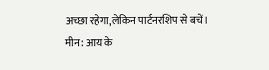अच्छा रहेगा,लेकिन पार्टनरशिप से बचें।
मीन: आय के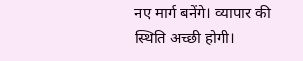नए मार्ग बनेंगे। व्यापार की स्थिति अच्छी होगी।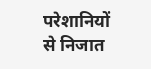परेशानियों से निजात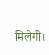मिलेगी।